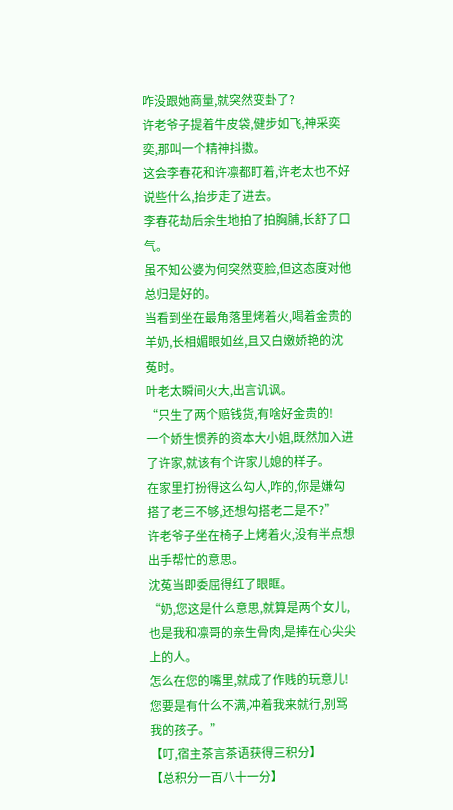咋没跟她商量,就突然变卦了?
许老爷子提着牛皮袋,健步如飞,神采奕奕,那叫一个精神抖擞。
这会李春花和许凛都盯着,许老太也不好说些什么,抬步走了进去。
李春花劫后余生地拍了拍胸脯,长舒了口气。
虽不知公婆为何突然变脸,但这态度对他总归是好的。
当看到坐在最角落里烤着火,喝着金贵的羊奶,长相媚眼如丝,且又白嫩娇艳的沈菟时。
叶老太瞬间火大,出言讥讽。
“只生了两个赔钱货,有啥好金贵的!
一个娇生惯养的资本大小姐,既然加入进了许家,就该有个许家儿媳的样子。
在家里打扮得这么勾人,咋的,你是嫌勾搭了老三不够,还想勾搭老二是不?”
许老爷子坐在椅子上烤着火,没有半点想出手帮忙的意思。
沈菟当即委屈得红了眼眶。
“奶,您这是什么意思,就算是两个女儿,也是我和凛哥的亲生骨肉,是捧在心尖尖上的人。
怎么在您的嘴里,就成了作贱的玩意儿!
您要是有什么不满,冲着我来就行,别骂我的孩子。”
【叮,宿主茶言茶语获得三积分】
【总积分一百八十一分】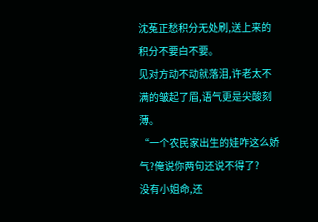沈菟正愁积分无处刷,送上来的积分不要白不要。
见对方动不动就落泪,许老太不满的皱起了眉,语气更是尖酸刻薄。
“一个农民家出生的娃咋这么娇气?俺说你两句还说不得了?
没有小姐命,还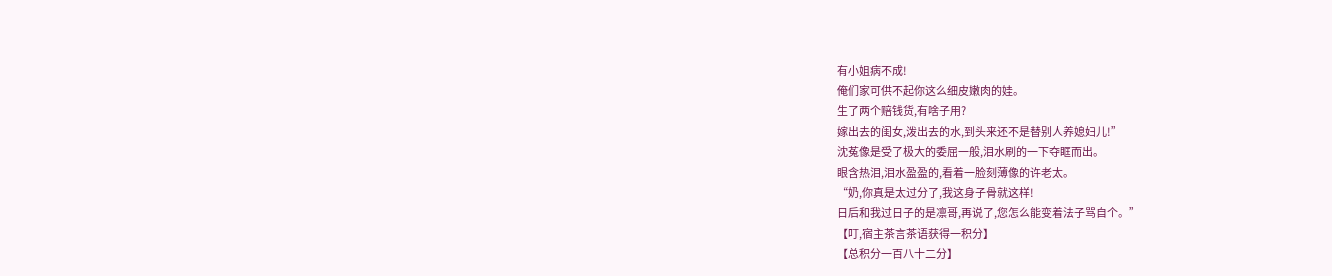有小姐病不成!
俺们家可供不起你这么细皮嫩肉的娃。
生了两个赔钱货,有啥子用?
嫁出去的闺女,泼出去的水,到头来还不是替别人养媳妇儿!”
沈菟像是受了极大的委屈一般,泪水刷的一下夺眶而出。
眼含热泪,泪水盈盈的,看着一脸刻薄像的许老太。
“奶,你真是太过分了,我这身子骨就这样!
日后和我过日子的是凛哥,再说了,您怎么能变着法子骂自个。”
【叮,宿主茶言茶语获得一积分】
【总积分一百八十二分】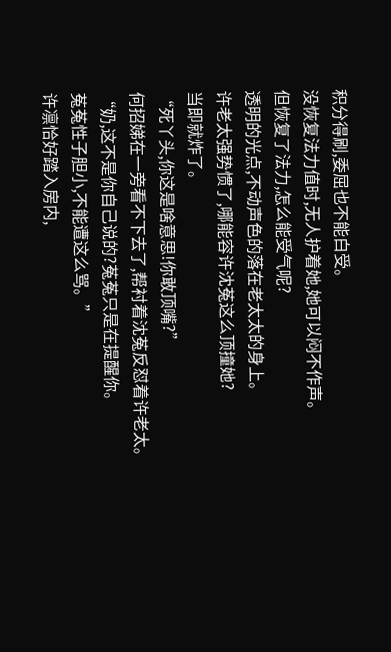积分得刷,委屈也不能白受。
没恢复法力值时,无人护着她,她可以闷不作声。
但恢复了法力,怎么能受气呢?
透明的光点,不动声色的落在老太太的身上。
许老太强势惯了,哪能容许沈菟这么顶撞她?
当即就炸了。
“死丫头,你这是啥意思!你敢顶嘴?”
何招娣在一旁看不下去了,帮衬着沈菟反怼着许老太。
“奶,这不是你自己说的?菟菟只是在提醒你。
菟菟性子胆小,不能遭这么骂。”
许凛恰好踏入房内,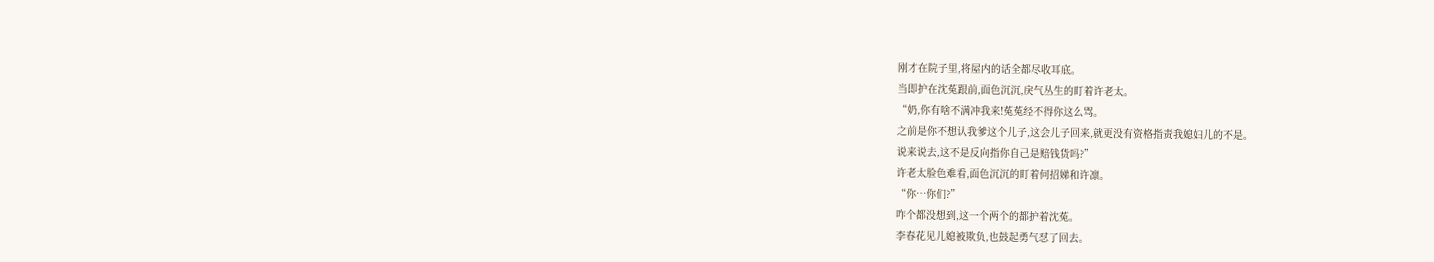刚才在院子里,将屋内的话全都尽收耳底。
当即护在沈菟跟前,面色沉沉,戾气丛生的盯着许老太。
“奶,你有啥不满冲我来!菟菟经不得你这么骂。
之前是你不想认我爹这个儿子,这会儿子回来,就更没有资格指责我媳妇儿的不是。
说来说去,这不是反向指你自己是赔钱货吗?”
许老太脸色难看,面色沉沉的盯着何招娣和许凛。
“你…你们?”
咋个都没想到,这一个两个的都护着沈菟。
李春花见儿媳被欺负,也鼓起勇气怼了回去。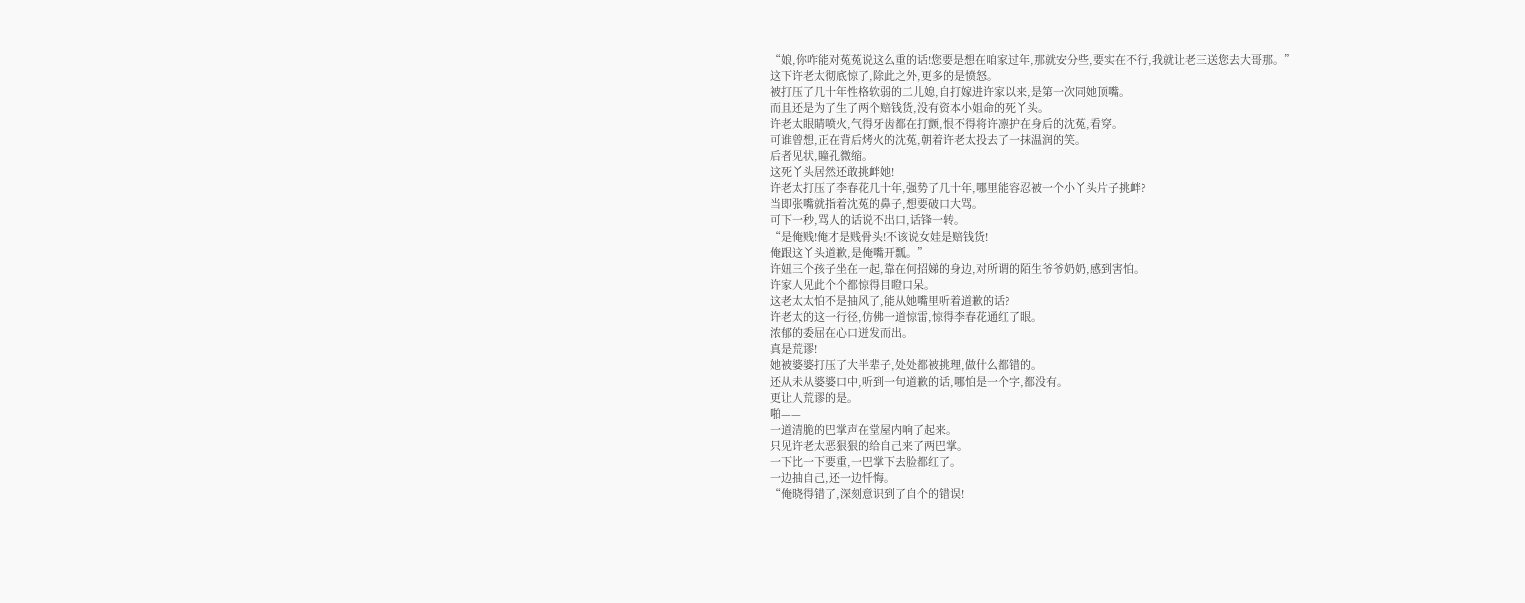“娘,你咋能对菟菟说这么重的话!您要是想在咱家过年,那就安分些,要实在不行,我就让老三送您去大哥那。”
这下许老太彻底惊了,除此之外,更多的是愤怒。
被打压了几十年性格软弱的二儿媳,自打嫁进许家以来,是第一次同她顶嘴。
而且还是为了生了两个赔钱货,没有资本小姐命的死丫头。
许老太眼睛喷火,气得牙齿都在打颤,恨不得将许凛护在身后的沈菟,看穿。
可谁曾想,正在背后烤火的沈菟,朝着许老太投去了一抹温润的笑。
后者见状,瞳孔微缩。
这死丫头居然还敢挑衅她!
许老太打压了李春花几十年,强势了几十年,哪里能容忍被一个小丫头片子挑衅?
当即张嘴就指着沈菟的鼻子,想要破口大骂。
可下一秒,骂人的话说不出口,话锋一转。
“是俺贱!俺才是贱骨头!不该说女娃是赔钱货!
俺跟这丫头道歉,是俺嘴开瓢。”
许妞三个孩子坐在一起,靠在何招娣的身边,对所谓的陌生爷爷奶奶,感到害怕。
许家人见此个个都惊得目瞪口呆。
这老太太怕不是抽风了,能从她嘴里听着道歉的话?
许老太的这一行径,仿佛一道惊雷,惊得李春花通红了眼。
浓郁的委屈在心口迸发而出。
真是荒谬!
她被婆婆打压了大半辈子,处处都被挑理,做什么都错的。
还从未从婆婆口中,听到一句道歉的话,哪怕是一个字,都没有。
更让人荒谬的是。
啪——
一道清脆的巴掌声在堂屋内响了起来。
只见许老太恶狠狠的给自己来了两巴掌。
一下比一下要重,一巴掌下去脸都红了。
一边抽自己,还一边忏悔。
“俺晓得错了,深刻意识到了自个的错误!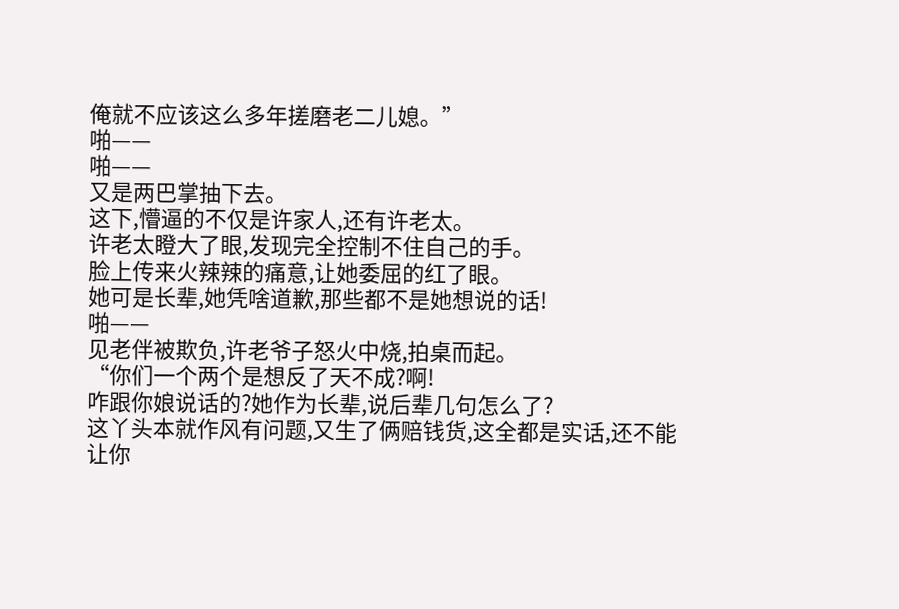俺就不应该这么多年搓磨老二儿媳。”
啪——
啪——
又是两巴掌抽下去。
这下,懵逼的不仅是许家人,还有许老太。
许老太瞪大了眼,发现完全控制不住自己的手。
脸上传来火辣辣的痛意,让她委屈的红了眼。
她可是长辈,她凭啥道歉,那些都不是她想说的话!
啪——
见老伴被欺负,许老爷子怒火中烧,拍桌而起。
“你们一个两个是想反了天不成?啊!
咋跟你娘说话的?她作为长辈,说后辈几句怎么了?
这丫头本就作风有问题,又生了俩赔钱货,这全都是实话,还不能让你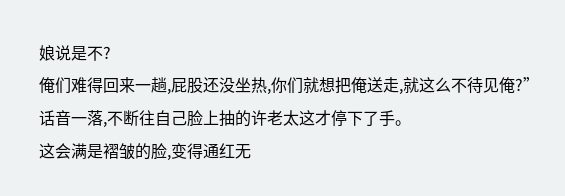娘说是不?
俺们难得回来一趟,屁股还没坐热,你们就想把俺送走,就这么不待见俺?”
话音一落,不断往自己脸上抽的许老太这才停下了手。
这会满是褶皱的脸,变得通红无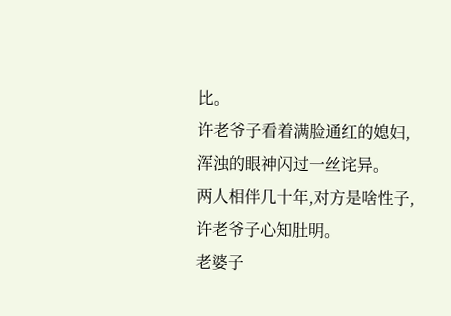比。
许老爷子看着满脸通红的媳妇,浑浊的眼神闪过一丝诧异。
两人相伴几十年,对方是啥性子,许老爷子心知肚明。
老婆子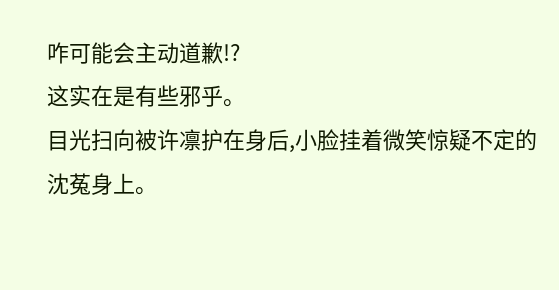咋可能会主动道歉!?
这实在是有些邪乎。
目光扫向被许凛护在身后,小脸挂着微笑惊疑不定的沈菟身上。